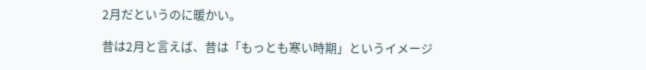2月だというのに暖かい。

昔は2月と言えば、昔は「もっとも寒い時期」というイメージ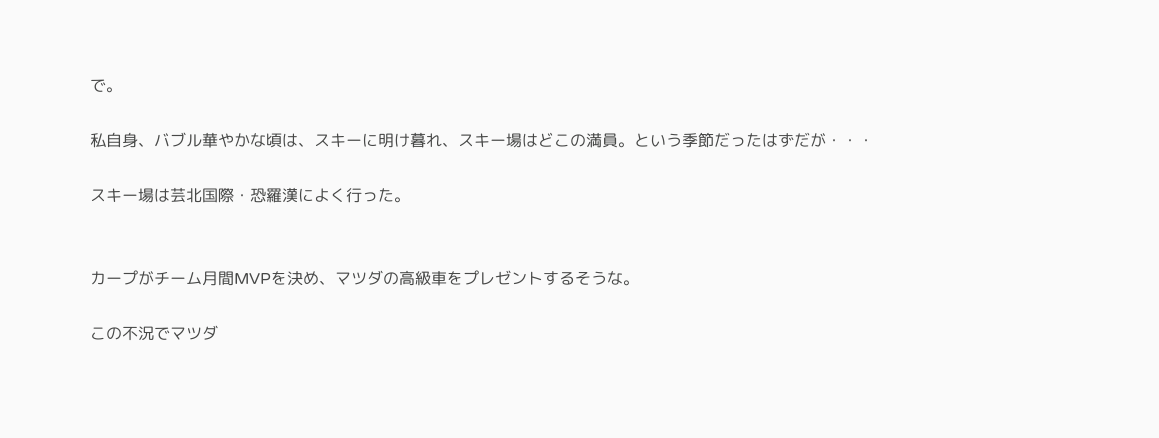で。

私自身、バブル華やかな頃は、スキーに明け暮れ、スキー場はどこの満員。という季節だったはずだが・・・

スキー場は芸北国際・恐羅漢によく行った。


カープがチーム月間MVPを決め、マツダの高級車をプレゼントするそうな。

この不況でマツダ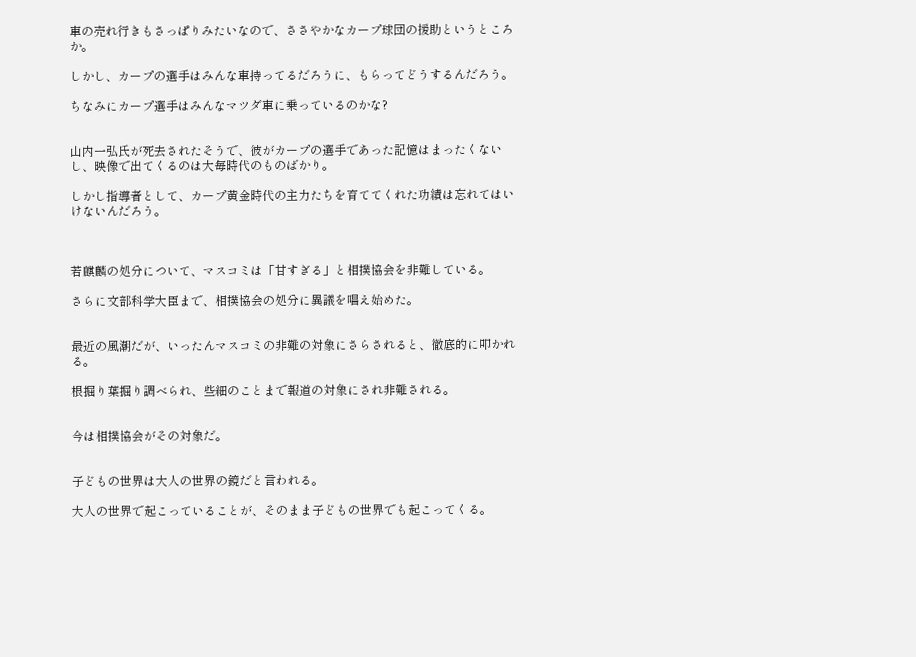車の売れ行きもさっぱりみたいなので、ささやかなカープ球団の援助というところか。

しかし、カープの選手はみんな車持ってるだろうに、もらってどうするんだろう。

ちなみにカープ選手はみんなマツダ車に乗っているのかな?


山内一弘氏が死去されたそうで、彼がカープの選手であった記憶はまったくないし、映像で出てくるのは大毎時代のものばかり。

しかし指導者として、カープ黄金時代の主力たちを育ててくれた功績は忘れてはいけないんだろう。



若麒麟の処分について、マスコミは「甘すぎる」と相撲協会を非難している。

さらに文部科学大臣まで、相撲協会の処分に異議を唱え始めた。


最近の風潮だが、いったんマスコミの非難の対象にさらされると、徹底的に叩かれる。

根掘り葉掘り調べられ、些細のことまで報道の対象にされ非難される。


今は相撲協会がその対象だ。


子どもの世界は大人の世界の鏡だと言われる。

大人の世界で起こっていることが、そのまま子どもの世界でも起こってくる。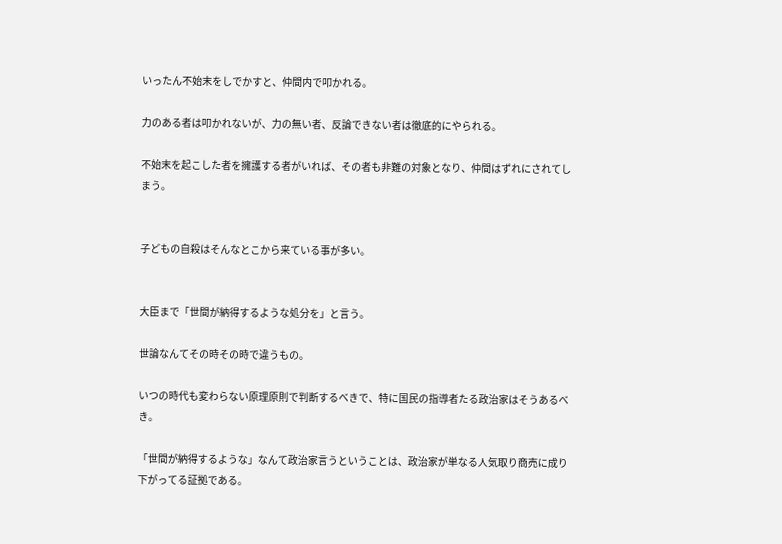いったん不始末をしでかすと、仲間内で叩かれる。

力のある者は叩かれないが、力の無い者、反論できない者は徹底的にやられる。

不始末を起こした者を擁護する者がいれば、その者も非難の対象となり、仲間はずれにされてしまう。


子どもの自殺はそんなとこから来ている事が多い。


大臣まで「世間が納得するような処分を」と言う。

世論なんてその時その時で違うもの。

いつの時代も変わらない原理原則で判断するべきで、特に国民の指導者たる政治家はそうあるべき。

「世間が納得するような」なんて政治家言うということは、政治家が単なる人気取り商売に成り下がってる証拠である。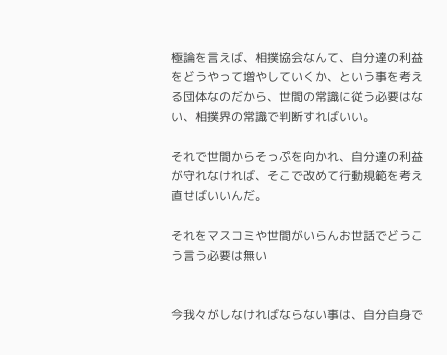極論を言えば、相撲協会なんて、自分達の利益をどうやって増やしていくか、という事を考える団体なのだから、世間の常識に従う必要はない、相撲界の常識で判断すればいい。

それで世間からそっぷを向かれ、自分達の利益が守れなければ、そこで改めて行動規範を考え直せばいいんだ。

それをマスコミや世間がいらんお世話でどうこう言う必要は無い


今我々がしなければならない事は、自分自身で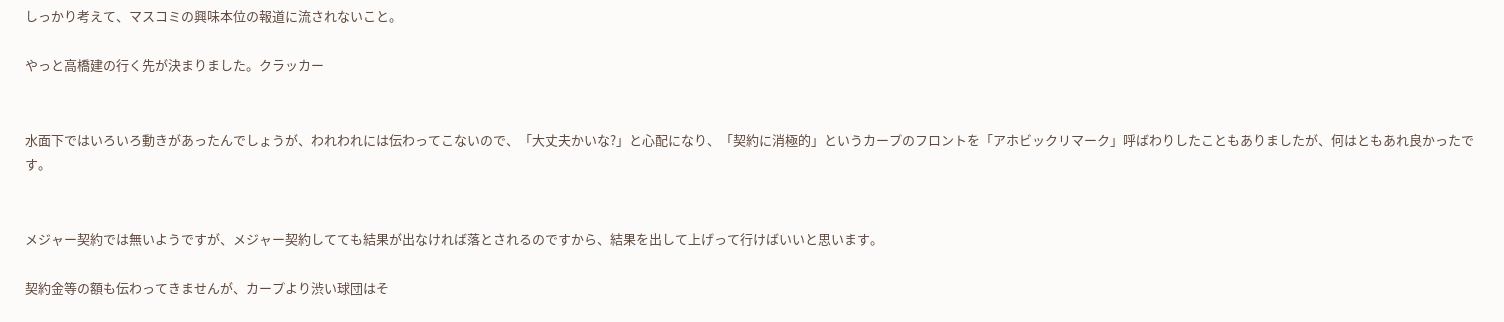しっかり考えて、マスコミの興味本位の報道に流されないこと。

やっと高橋建の行く先が決まりました。クラッカー


水面下ではいろいろ動きがあったんでしょうが、われわれには伝わってこないので、「大丈夫かいな?」と心配になり、「契約に消極的」というカープのフロントを「アホビックリマーク」呼ばわりしたこともありましたが、何はともあれ良かったです。


メジャー契約では無いようですが、メジャー契約してても結果が出なければ落とされるのですから、結果を出して上げって行けばいいと思います。

契約金等の額も伝わってきませんが、カープより渋い球団はそ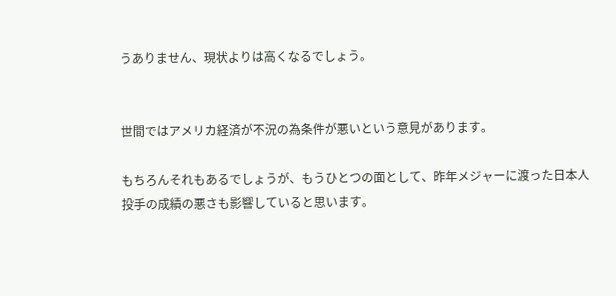うありません、現状よりは高くなるでしょう。


世間ではアメリカ経済が不況の為条件が悪いという意見があります。

もちろんそれもあるでしょうが、もうひとつの面として、昨年メジャーに渡った日本人投手の成績の悪さも影響していると思います。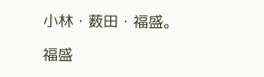小林・薮田・福盛。

福盛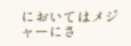においてはメジャーにさ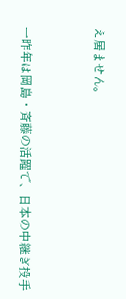え居ません。


一昨年は岡島・斉藤の活躍で、日本の中継ぎ投手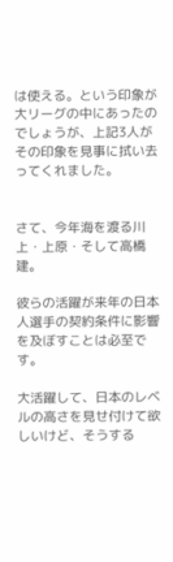は使える。という印象が大リーグの中にあったのでしょうが、上記3人がその印象を見事に拭い去ってくれました。


さて、今年海を渡る川上・上原・そして高橋建。

彼らの活躍が来年の日本人選手の契約条件に影響を及ぼすことは必至です。

大活躍して、日本のレベルの高さを見せ付けて欲しいけど、そうする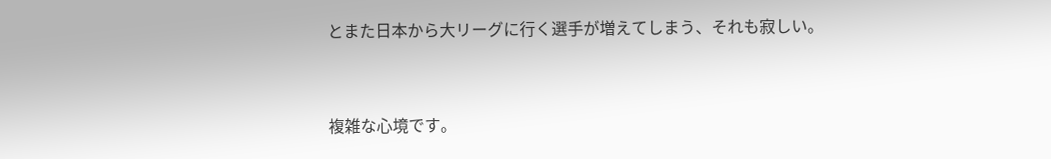とまた日本から大リーグに行く選手が増えてしまう、それも寂しい。


複雑な心境です。